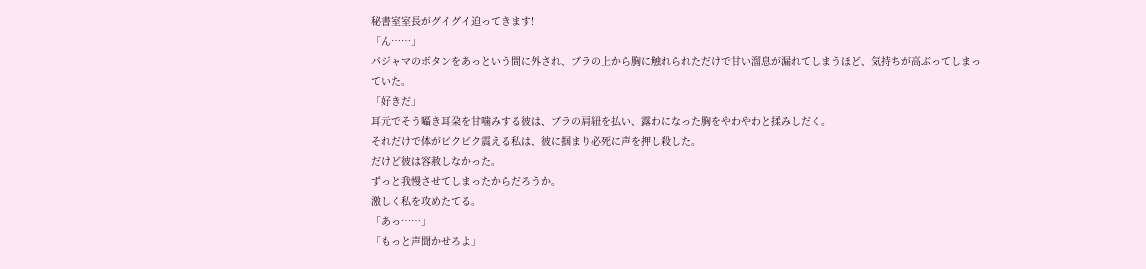秘書室室長がグイグイ迫ってきます!
「ん……」
パジャマのボタンをあっという間に外され、ブラの上から胸に触れられただけで甘い溜息が漏れてしまうほど、気持ちが高ぶってしまっていた。
「好きだ」
耳元でそう囁き耳朶を甘噛みする彼は、ブラの肩紐を払い、露わになった胸をやわやわと揉みしだく。
それだけで体がビクビク震える私は、彼に掴まり必死に声を押し殺した。
だけど彼は容赦しなかった。
ずっと我慢させてしまったからだろうか。
激しく私を攻めたてる。
「あっ……」
「もっと声聞かせろよ」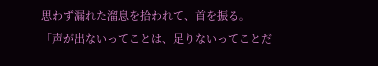思わず漏れた溜息を拾われて、首を振る。
「声が出ないってことは、足りないってことだ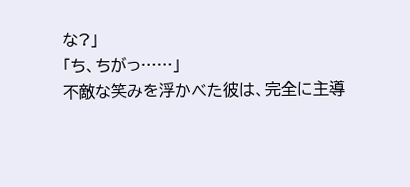な?」
「ち、ちがっ……」
不敵な笑みを浮かべた彼は、完全に主導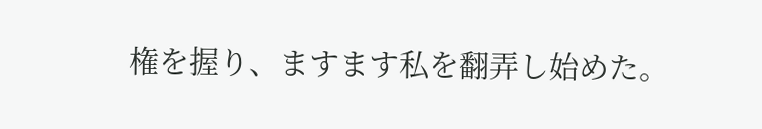権を握り、ますます私を翻弄し始めた。